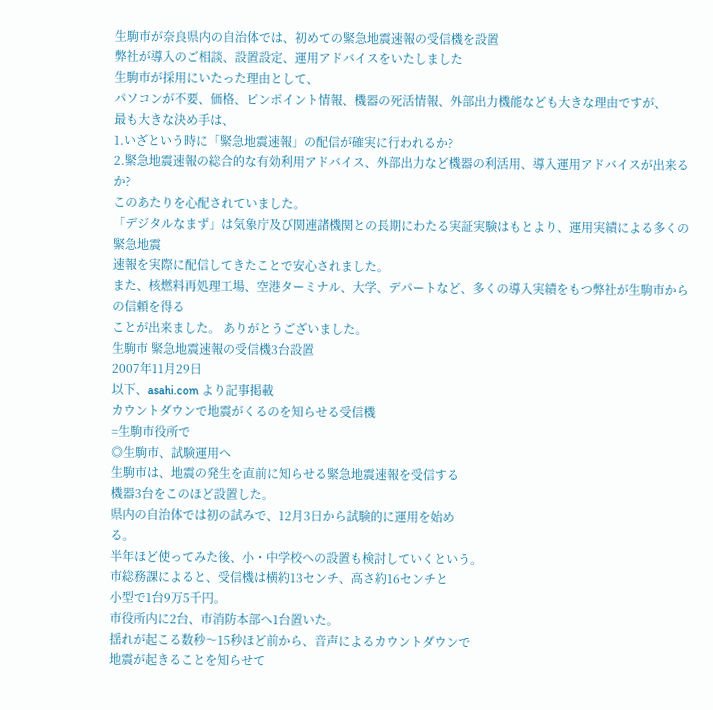生駒市が奈良県内の自治体では、初めての緊急地震速報の受信機を設置
弊社が導入のご相談、設置設定、運用アドバイスをいたしました
生駒市が採用にいたった理由として、
パソコンが不要、価格、ピンポイント情報、機器の死活情報、外部出力機能なども大きな理由ですが、
最も大きな決め手は、
1.いざという時に「緊急地震速報」の配信が確実に行われるか?
2.緊急地震速報の総合的な有効利用アドバイス、外部出力など機器の利活用、導入運用アドバイスが出来るか?
このあたりを心配されていました。
「デジタルなまず」は気象庁及び関連諸機関との長期にわたる実証実験はもとより、運用実績による多くの緊急地震
速報を実際に配信してきたことで安心されました。
また、核燃料再処理工場、空港ターミナル、大学、デパートなど、多くの導入実績をもつ弊社が生駒市からの信頼を得る
ことが出来ました。 ありがとうございました。
生駒市 緊急地震速報の受信機3台設置
2007年11月29日
以下、asahi.com より記事掲載
カウントダウンで地震がくるのを知らせる受信機
=生駒市役所で
◎生駒市、試験運用へ
生駒市は、地震の発生を直前に知らせる緊急地震速報を受信する
機器3台をこのほど設置した。
県内の自治体では初の試みで、12月3日から試験的に運用を始め
る。
半年ほど使ってみた後、小・中学校への設置も検討していくという。
市総務課によると、受信機は横約13センチ、高さ約16センチと
小型で1台9万5千円。
市役所内に2台、市消防本部へ1台置いた。
揺れが起こる数秒〜15秒ほど前から、音声によるカウントダウンで
地震が起きることを知らせて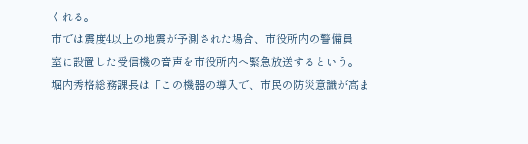くれる。
市では震度4以上の地震が予測された場合、市役所内の警備員
室に設置した受信機の音声を市役所内へ緊急放送するという。
堀内秀格総務課長は「この機器の導入で、市民の防災意識が高ま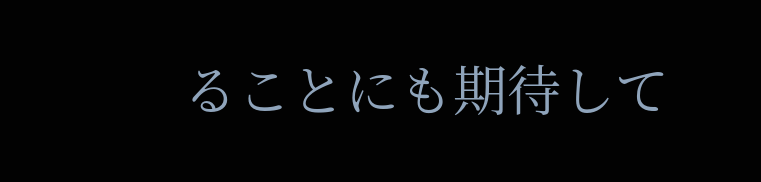ることにも期待して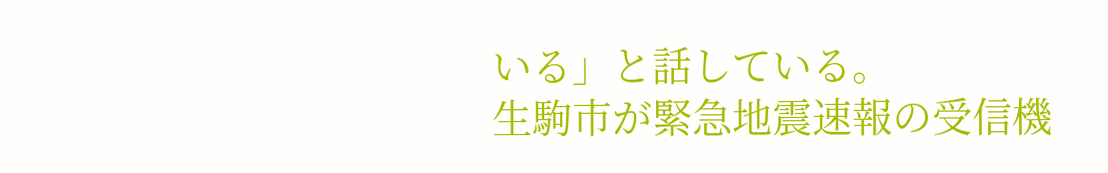いる」と話している。
生駒市が緊急地震速報の受信機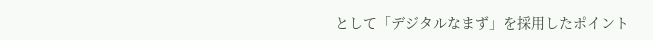として「デジタルなまず」を採用したポイント